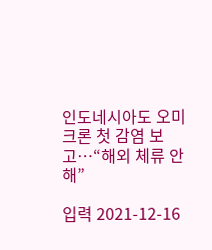인도네시아도 오미크론 첫 감염 보고…“해외 체류 안 해”

입력 2021-12-16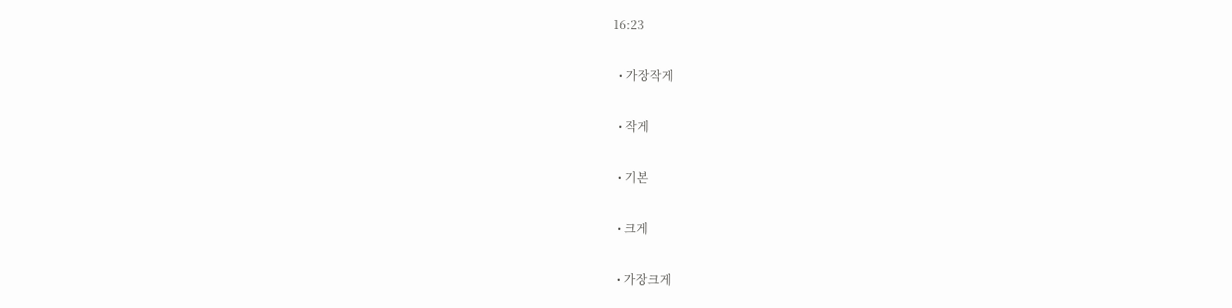16:23

  • 가장작게

  • 작게

  • 기본

  • 크게

  • 가장크게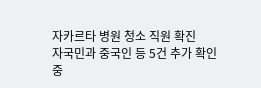자카르타 병원 청소 직원 확진
자국민과 중국인 등 5건 추가 확인 중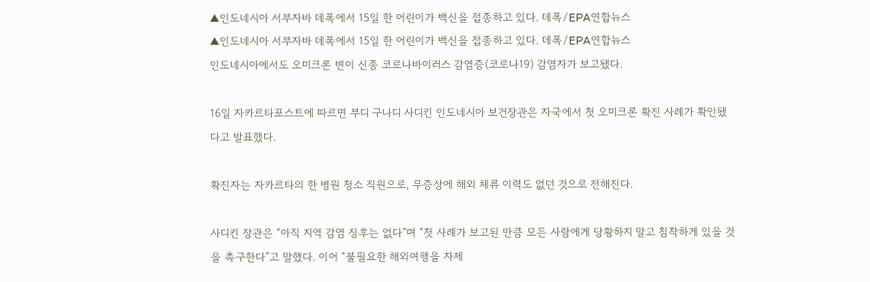▲인도네시아 서부자바 데폭에서 15일 한 어린이가 백신을 접종하고 있다. 데폭/EPA연합뉴스
▲인도네시아 서부자바 데폭에서 15일 한 어린이가 백신을 접종하고 있다. 데폭/EPA연합뉴스
인도네시아에서도 오미크론 변이 신종 코로나바이러스 감염증(코로나19) 감염자가 보고됐다.

16일 자카르타포스트에 따르면 부디 구나디 사디킨 인도네시아 보건장관은 자국에서 첫 오미크론 확진 사례가 확인됐다고 발표했다.

확진자는 자카르타의 한 병원 청소 직원으로, 무증상에 해외 체류 이력도 없던 것으로 전해진다.

사디킨 장관은 “아직 지역 감염 징후는 없다”며 “첫 사례가 보고된 만큼 모든 사람에게 당황하지 말고 침착하게 있을 것을 촉구한다”고 말했다. 이어 “불필요한 해외여행을 자제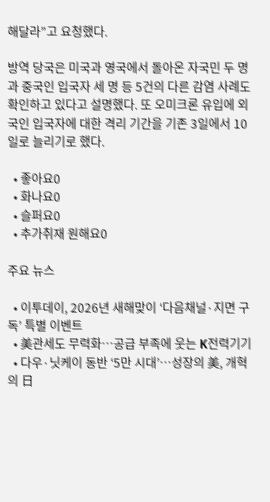해달라”고 요청했다.

방역 당국은 미국과 영국에서 돌아온 자국민 두 명과 중국인 입국자 세 명 등 5건의 다른 감염 사례도 확인하고 있다고 설명했다. 또 오미크론 유입에 외국인 입국자에 대한 격리 기간을 기존 3일에서 10일로 늘리기로 했다.

  • 좋아요0
  • 화나요0
  • 슬퍼요0
  • 추가취재 원해요0

주요 뉴스

  • 이투데이, 2026년 새해맞이 ‘다음채널·지면 구독’ 특별 이벤트
  • 美관세도 무력화…공급 부족에 웃는 K전력기기
  • 다우·닛케이 동반 ‘5만 시대’⋯성장의 美, 개혁의 日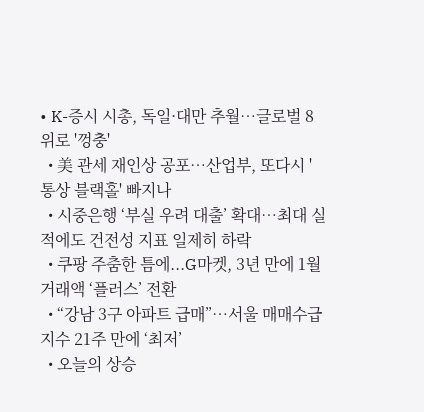• K-증시 시총, 독일·대만 추월…글로벌 8위로 '껑충'
  • 美 관세 재인상 공포⋯산업부, 또다시 '통상 블랙홀' 빠지나
  • 시중은행 ‘부실 우려 대출’ 확대…최대 실적에도 건전성 지표 일제히 하락
  • 쿠팡 주춤한 틈에...G마켓, 3년 만에 1월 거래액 ‘플러스’ 전환
  • “강남 3구 아파트 급매”…서울 매매수급지수 21주 만에 ‘최저’
  • 오늘의 상승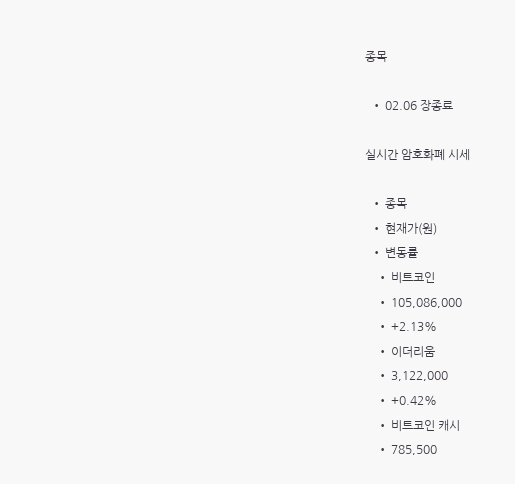종목

  • 02.06 장종료

실시간 암호화폐 시세

  • 종목
  • 현재가(원)
  • 변동률
    • 비트코인
    • 105,086,000
    • +2.13%
    • 이더리움
    • 3,122,000
    • +0.42%
    • 비트코인 캐시
    • 785,500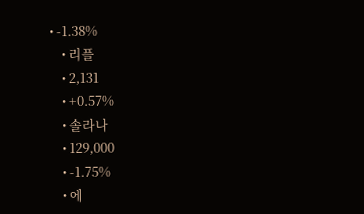• -1.38%
    • 리플
    • 2,131
    • +0.57%
    • 솔라나
    • 129,000
    • -1.75%
    • 에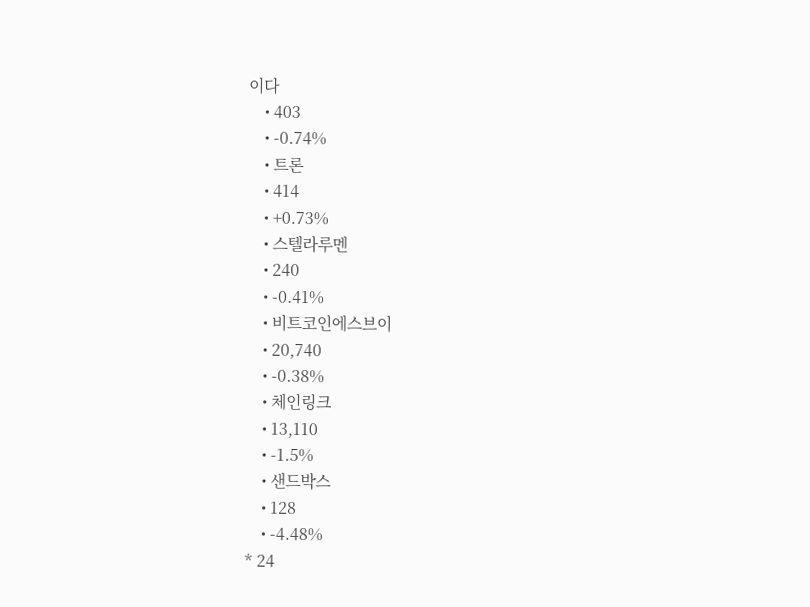이다
    • 403
    • -0.74%
    • 트론
    • 414
    • +0.73%
    • 스텔라루멘
    • 240
    • -0.41%
    • 비트코인에스브이
    • 20,740
    • -0.38%
    • 체인링크
    • 13,110
    • -1.5%
    • 샌드박스
    • 128
    • -4.48%
* 24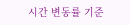시간 변동률 기준